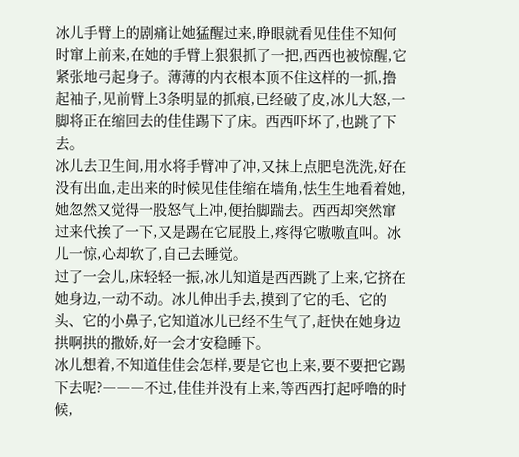冰儿手臂上的剧痛让她猛醒过来,睁眼就看见佳佳不知何时窜上前来,在她的手臂上狠狠抓了一把,西西也被惊醒,它紧张地弓起身子。薄薄的内衣根本顶不住这样的一抓,撸起袖子,见前臂上3条明显的抓痕,已经破了皮,冰儿大怒,一脚将正在缩回去的佳佳踢下了床。西西吓坏了,也跳了下去。
冰儿去卫生间,用水将手臂冲了冲,又抹上点肥皂洗洗,好在没有出血,走出来的时候见佳佳缩在墙角,怯生生地看着她,她忽然又觉得一股怒气上冲,便抬脚踹去。西西却突然窜过来代挨了一下,又是踢在它屁股上,疼得它嗷嗷直叫。冰儿一惊,心却软了,自己去睡觉。
过了一会儿,床轻轻一振,冰儿知道是西西跳了上来,它挤在她身边,一动不动。冰儿伸出手去,摸到了它的毛、它的头、它的小鼻子,它知道冰儿已经不生气了,赶快在她身边拱啊拱的撒娇,好一会才安稳睡下。
冰儿想着,不知道佳佳会怎样,要是它也上来,要不要把它踢下去呢?―――不过,佳佳并没有上来,等西西打起呼噜的时候,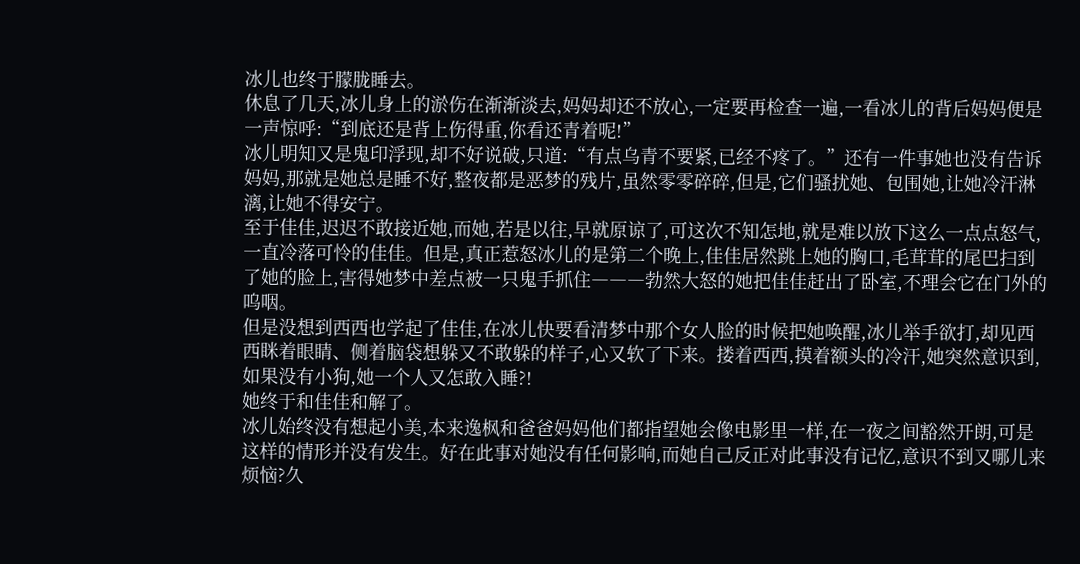冰儿也终于朦胧睡去。
休息了几天,冰儿身上的淤伤在渐渐淡去,妈妈却还不放心,一定要再检查一遍,一看冰儿的背后妈妈便是一声惊呼:“到底还是背上伤得重,你看还青着呢!”
冰儿明知又是鬼印浮现,却不好说破,只道:“有点乌青不要紧,已经不疼了。”还有一件事她也没有告诉妈妈,那就是她总是睡不好,整夜都是恶梦的残片,虽然零零碎碎,但是,它们骚扰她、包围她,让她冷汗淋漓,让她不得安宁。
至于佳佳,迟迟不敢接近她,而她,若是以往,早就原谅了,可这次不知怎地,就是难以放下这么一点点怒气,一直冷落可怜的佳佳。但是,真正惹怒冰儿的是第二个晚上,佳佳居然跳上她的胸口,毛茸茸的尾巴扫到了她的脸上,害得她梦中差点被一只鬼手抓住―――勃然大怒的她把佳佳赶出了卧室,不理会它在门外的呜咽。
但是没想到西西也学起了佳佳,在冰儿快要看清梦中那个女人脸的时候把她唤醒,冰儿举手欲打,却见西西眯着眼睛、侧着脑袋想躲又不敢躲的样子,心又软了下来。搂着西西,摸着额头的冷汗,她突然意识到,如果没有小狗,她一个人又怎敢入睡?!
她终于和佳佳和解了。
冰儿始终没有想起小美,本来逸枫和爸爸妈妈他们都指望她会像电影里一样,在一夜之间豁然开朗,可是这样的情形并没有发生。好在此事对她没有任何影响,而她自己反正对此事没有记忆,意识不到又哪儿来烦恼?久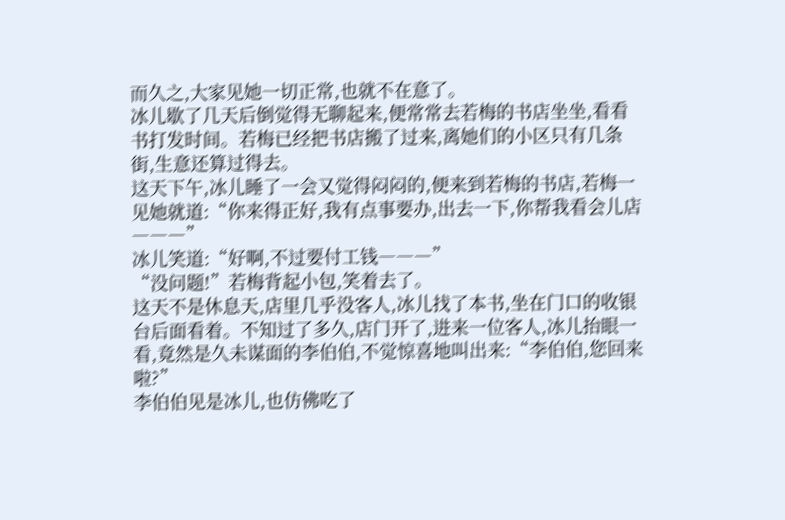而久之,大家见她一切正常,也就不在意了。
冰儿歇了几天后倒觉得无聊起来,便常常去若梅的书店坐坐,看看书打发时间。若梅已经把书店搬了过来,离她们的小区只有几条街,生意还算过得去。
这天下午,冰儿睡了一会又觉得闷闷的,便来到若梅的书店,若梅一见她就道:“你来得正好,我有点事要办,出去一下,你帮我看会儿店―――”
冰儿笑道:“好啊,不过要付工钱―――”
“没问题!”若梅背起小包,笑着去了。
这天不是休息天,店里几乎没客人,冰儿找了本书,坐在门口的收银台后面看着。不知过了多久,店门开了,进来一位客人,冰儿抬眼一看,竟然是久未谋面的李伯伯,不觉惊喜地叫出来:“李伯伯,您回来啦?”
李伯伯见是冰儿,也仿佛吃了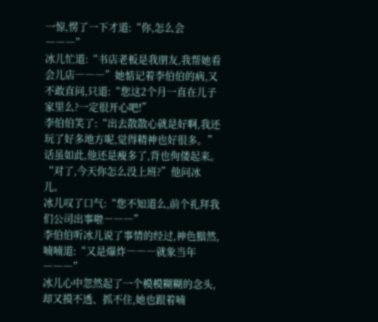一惊,愣了一下才道:“你,怎么会―――”
冰儿忙道:“书店老板是我朋友,我帮她看会儿店―――”她惦记着李伯伯的病,又不敢直问,只道:“您这2个月一直在儿子家里么?一定很开心吧!”
李伯伯笑了:“出去散散心就是好啊,我还玩了好多地方呢,觉得精神也好很多。”话虽如此,他还是瘦多了,背也佝偻起来。“对了,今天你怎么没上班?”他问冰儿。
冰儿叹了口气:“您不知道么,前个礼拜我们公司出事啦―――”
李伯伯听冰儿说了事情的经过,神色黯然,喃喃道:“又是爆炸―――就象当年―――”
冰儿心中忽然起了一个模模糊糊的念头,却又摸不透、抓不住,她也跟着喃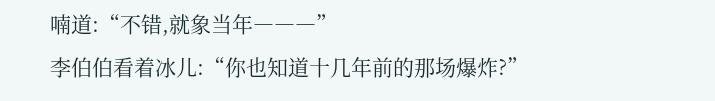喃道:“不错,就象当年―――”
李伯伯看着冰儿:“你也知道十几年前的那场爆炸?”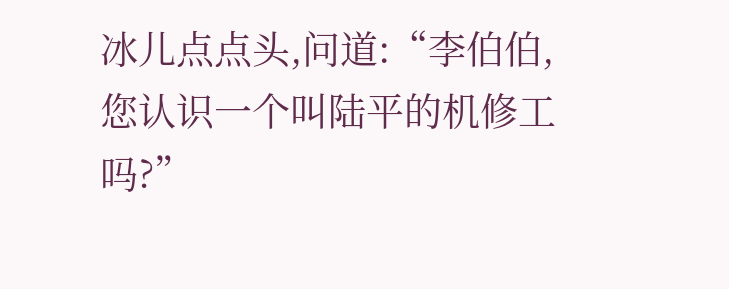冰儿点点头,问道:“李伯伯,您认识一个叫陆平的机修工吗?”